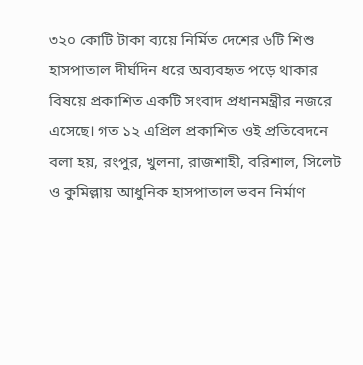৩২০ কোটি টাকা ব্যয়ে নির্মিত দেশের ৬টি শিশু হাসপাতাল দীর্ঘদিন ধরে অব্যবহৃত পড়ে থাকার বিষয়ে প্রকাশিত একটি সংবাদ প্রধানমন্ত্রীর নজরে এসেছে। গত ১২ এপ্রিল প্রকাশিত ওই প্রতিবেদনে বলা হয়, রংপুর, খুলনা, রাজশাহী, বরিশাল, সিলেট ও কুমিল্লায় আধুনিক হাসপাতাল ভবন নির্মাণ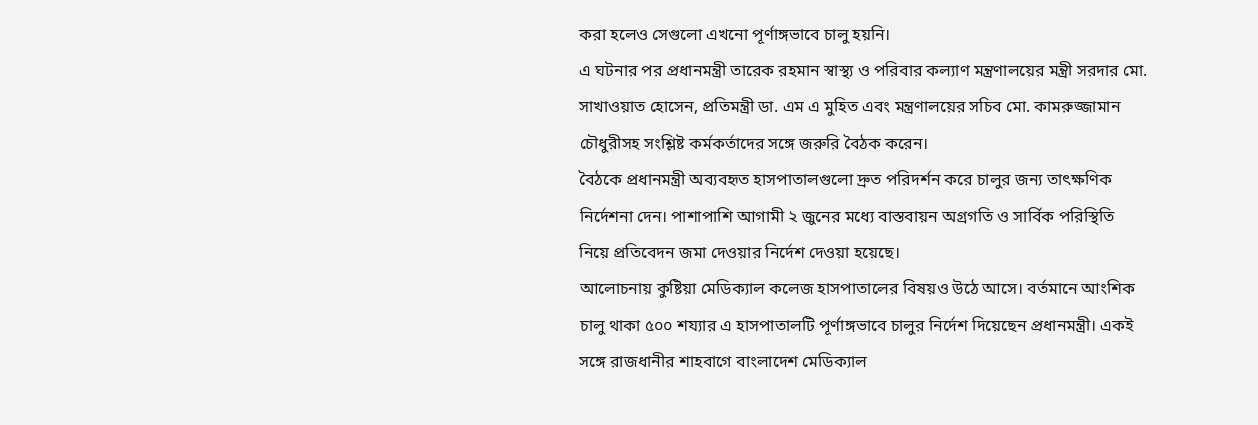করা হলেও সেগুলো এখনো পূর্ণাঙ্গভাবে চালু হয়নি।
এ ঘটনার পর প্রধানমন্ত্রী তারেক রহমান স্বাস্থ্য ও পরিবার কল্যাণ মন্ত্রণালয়ের মন্ত্রী সরদার মো. সাখাওয়াত হোসেন, প্রতিমন্ত্রী ডা. এম এ মুহিত এবং মন্ত্রণালয়ের সচিব মো. কামরুজ্জামান চৌধুরীসহ সংশ্লিষ্ট কর্মকর্তাদের সঙ্গে জরুরি বৈঠক করেন।
বৈঠকে প্রধানমন্ত্রী অব্যবহৃত হাসপাতালগুলো দ্রুত পরিদর্শন করে চালুর জন্য তাৎক্ষণিক নির্দেশনা দেন। পাশাপাশি আগামী ২ জুনের মধ্যে বাস্তবায়ন অগ্রগতি ও সার্বিক পরিস্থিতি নিয়ে প্রতিবেদন জমা দেওয়ার নির্দেশ দেওয়া হয়েছে।
আলোচনায় কুষ্টিয়া মেডিক্যাল কলেজ হাসপাতালের বিষয়ও উঠে আসে। বর্তমানে আংশিক চালু থাকা ৫০০ শয্যার এ হাসপাতালটি পূর্ণাঙ্গভাবে চালুর নির্দেশ দিয়েছেন প্রধানমন্ত্রী। একই সঙ্গে রাজধানীর শাহবাগে বাংলাদেশ মেডিক্যাল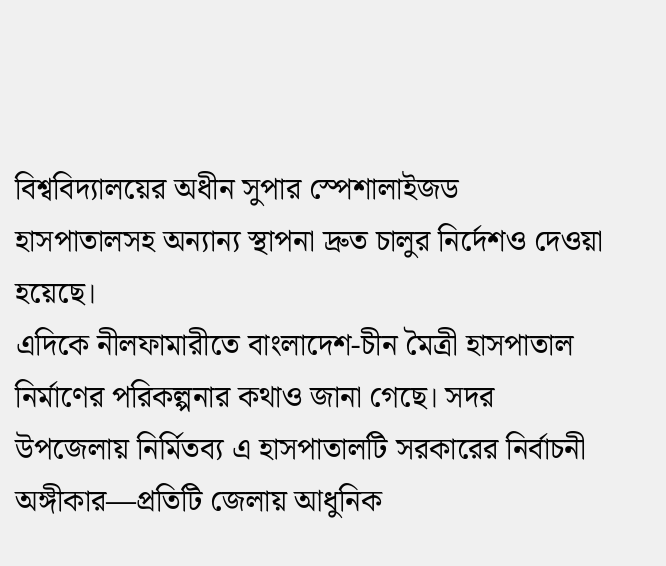বিশ্ববিদ্যালয়ের অধীন সুপার স্পেশালাইজড হাসপাতালসহ অন্যান্য স্থাপনা দ্রুত চালুর নির্দেশও দেওয়া হয়েছে।
এদিকে নীলফামারীতে বাংলাদেশ-চীন মৈত্রী হাসপাতাল নির্মাণের পরিকল্পনার কথাও জানা গেছে। সদর উপজেলায় নির্মিতব্য এ হাসপাতালটি সরকারের নির্বাচনী অঙ্গীকার—প্রতিটি জেলায় আধুনিক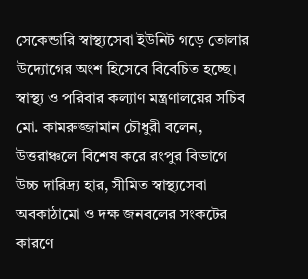সেকেন্ডারি স্বাস্থ্যসেবা ইউনিট গড়ে তোলার উদ্যোগের অংশ হিসেবে বিবেচিত হচ্ছে।
স্বাস্থ্য ও পরিবার কল্যাণ মন্ত্রণালয়ের সচিব মো. কামরুজ্জামান চৌধুরী বলেন, উত্তরাঞ্চলে বিশেষ করে রংপুর বিভাগে উচ্চ দারিদ্র্য হার, সীমিত স্বাস্থ্যসেবা অবকাঠামো ও দক্ষ জনবলের সংকটের কারণে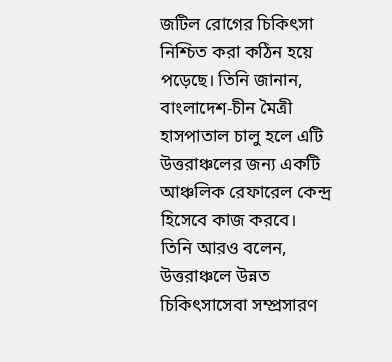জটিল রোগের চিকিৎসা নিশ্চিত করা কঠিন হয়ে পড়েছে। তিনি জানান, বাংলাদেশ-চীন মৈত্রী হাসপাতাল চালু হলে এটি উত্তরাঞ্চলের জন্য একটি আঞ্চলিক রেফারেল কেন্দ্র হিসেবে কাজ করবে।
তিনি আরও বলেন, উত্তরাঞ্চলে উন্নত চিকিৎসাসেবা সম্প্রসারণ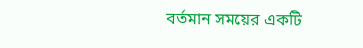বর্তমান সময়ের একটি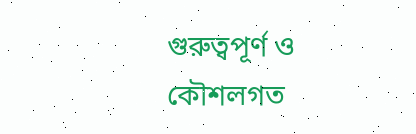গুরুত্বপূর্ণ ও কৌশলগত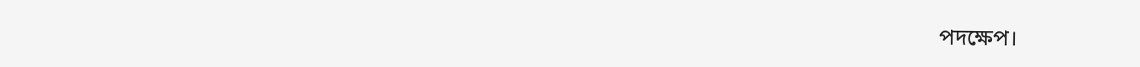পদক্ষেপ।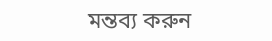মন্তব্য করুন